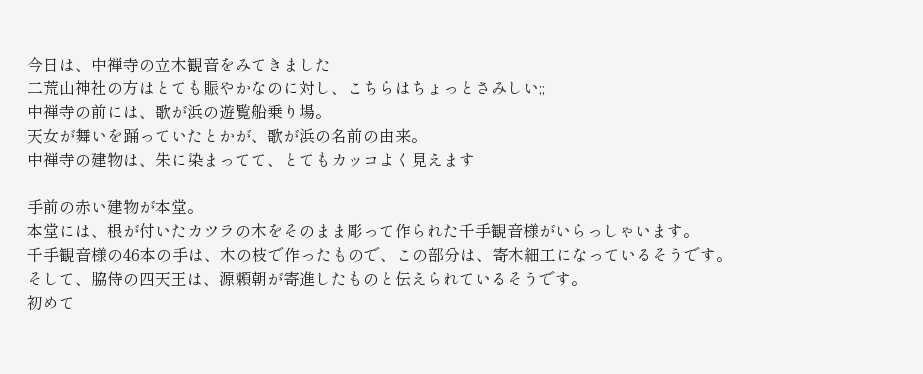今日は、中禅寺の立木観音をみてきました
二荒山神社の方はとても賑やかなのに対し、こちらはちょっとさみしい;;
中禅寺の前には、歌が浜の遊覧船乗り場。
天女が舞いを踊っていたとかが、歌が浜の名前の由来。
中禅寺の建物は、朱に染まってて、とてもカッコよく見えます

手前の赤い建物が本堂。
本堂には、根が付いたカツラの木をそのまま彫って作られた千手観音様がいらっしゃいます。
千手観音様の46本の手は、木の枝で作ったもので、この部分は、寄木細工になっているそうです。
そして、脇侍の四天王は、源頼朝が寄進したものと伝えられているそうです。
初めて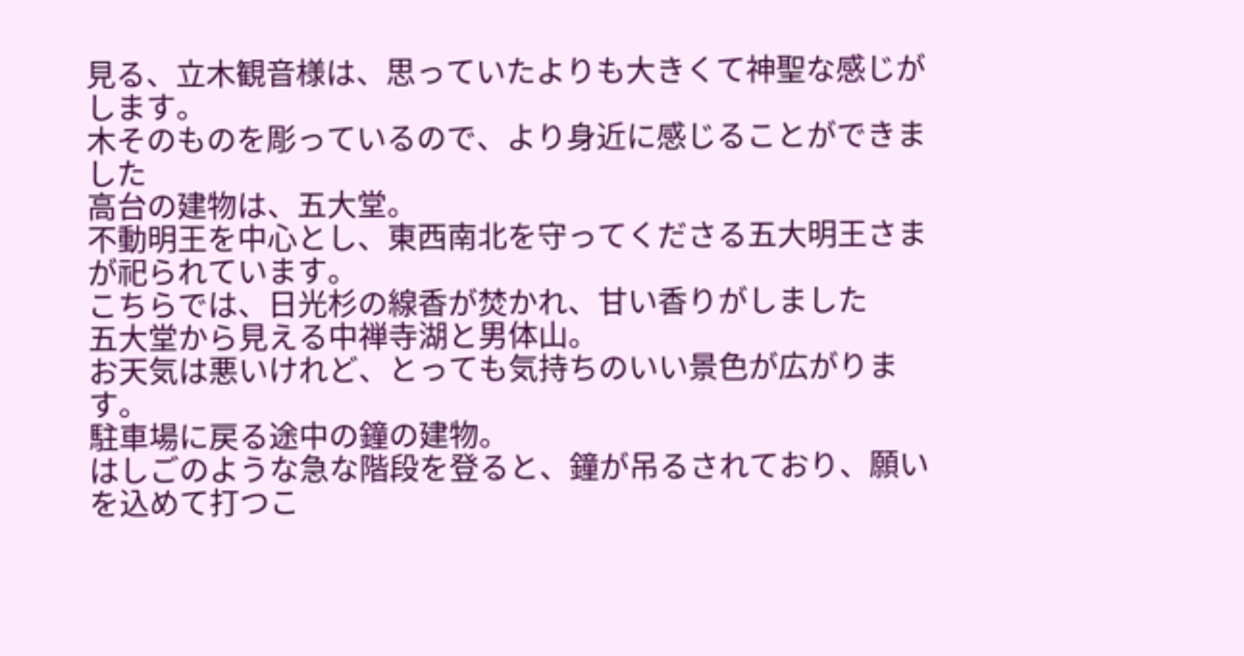見る、立木観音様は、思っていたよりも大きくて神聖な感じがします。
木そのものを彫っているので、より身近に感じることができました
高台の建物は、五大堂。
不動明王を中心とし、東西南北を守ってくださる五大明王さまが祀られています。
こちらでは、日光杉の線香が焚かれ、甘い香りがしました
五大堂から見える中禅寺湖と男体山。
お天気は悪いけれど、とっても気持ちのいい景色が広がります。
駐車場に戻る途中の鐘の建物。
はしごのような急な階段を登ると、鐘が吊るされており、願いを込めて打つこ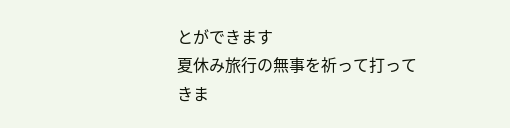とができます
夏休み旅行の無事を祈って打ってきま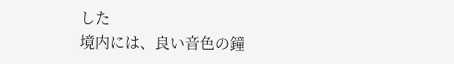した
境内には、良い音色の鐘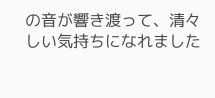の音が響き渡って、清々しい気持ちになれました